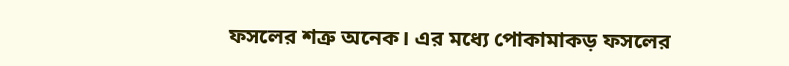ফসলের শত্রু অনেক। এর মধ্যে পোকামাকড় ফসলের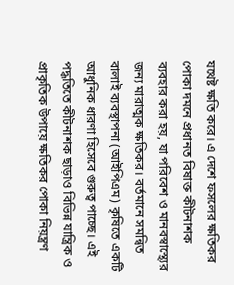যথেষ্ট ক্ষতি করে। এ দেশে ফসলের ক্ষতিকর পোকা দমনে প্রধানত বিষাক্ত কীটনাশক ব্যবহার করা হয়, যা পরিবেশ ও মানবস্বাস্থ্যের জন্য মারাত্মক ক্ষতিকর। বর্তমানে সমন্বিত বালাই ব্যবস্থাপনা (আইপিএম) কৃষিতে একটি আধুনিক ধারণা হিসেবে গুরুত্ব পাচ্ছে। এই পদ্ধতিতে কীটনাশক ছাড়াও বিভিন্ন যান্ত্রিক ও প্রাকৃতিক উপায়ে ক্ষতিকর পোকা নিয়ন্ত্রণ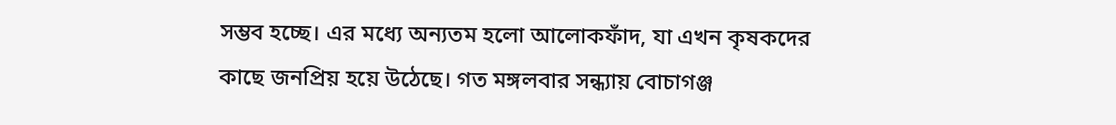সম্ভব হচ্ছে। এর মধ্যে অন্যতম হলো আলোকফাঁদ, যা এখন কৃষকদের কাছে জনপ্রিয় হয়ে উঠেছে। গত মঙ্গলবার সন্ধ্যায় বোচাগঞ্জ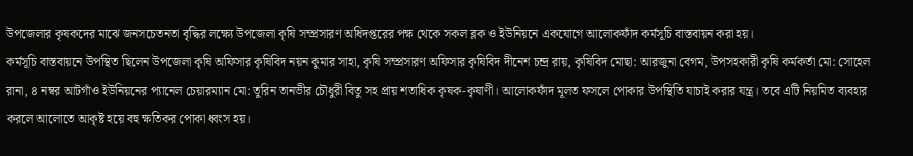উপজেলার কৃষকদের মাঝে জনসচেতনতা বৃদ্ধির লক্ষ্যে উপজেলা কৃষি সম্প্রসারণ অধিদপ্তরের পক্ষ থেকে সকল ব্লক ও ইউনিয়নে একযোগে আলোকফাঁদ কর্মসূচি বাস্তবায়ন করা হয়।
কর্মসূচি বাস্তবায়নে উপস্থিত ছিলেন উপজেলা কৃষি অফিসার কৃষিবিদ নয়ন কুমার সাহা, কৃষি সম্প্রসারণ অফিসার কৃষিবিদ দীনেশ চন্দ্র রায়, কৃষিবিদ মোছা: আরজুনা বেগম, উপসহকারী কৃষি কর্মকর্তা মো: সোহেল রানা, ৪ নম্বর আটগাঁও ইউনিয়নের প্যানেল চেয়ারম্যান মো: তুরিন তানভীর চৌধুরী বিতু সহ প্রায় শতাধিক কৃষক-কৃষাণী। আলোকফাঁদ মূলত ফসলে পোকার উপস্থিতি যাচাই করার যন্ত্র। তবে এটি নিয়মিত ব্যবহার করলে আলোতে আকৃষ্ট হয়ে বহু ক্ষতিকর পোকা ধ্বংস হয়।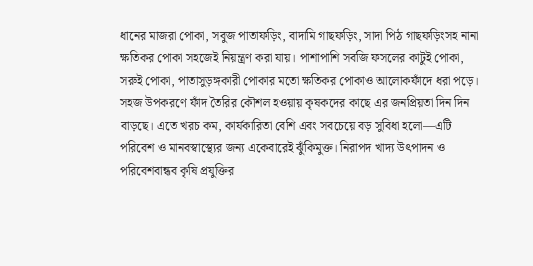ধানের মাজরা পোকা, সবুজ পাতাফড়িং, বাদামি গাছফড়িং, সাদা পিঠ গাছফড়িংসহ নানা ক্ষতিকর পোকা সহজেই নিয়ন্ত্রণ করা যায়। পাশাপাশি সবজি ফসলের কাটুই পোকা, সরুই পোকা, পাতাসুড়ঙ্গকারী পোকার মতো ক্ষতিকর পোকাও আলোকফাঁদে ধরা পড়ে। সহজ উপকরণে ফাঁদ তৈরির কৌশল হওয়ায় কৃষকদের কাছে এর জনপ্রিয়তা দিন দিন বাড়ছে। এতে খরচ কম, কার্যকারিতা বেশি এবং সবচেয়ে বড় সুবিধা হলো—এটি পরিবেশ ও মানবস্বাস্থ্যের জন্য একেবারেই ঝুঁকিমুক্ত। নিরাপদ খাদ্য উৎপাদন ও পরিবেশবান্ধব কৃষি প্রযুক্তির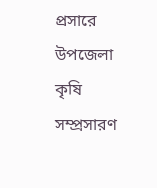প্রসারে উপজেলা কৃষি সম্প্রসারণ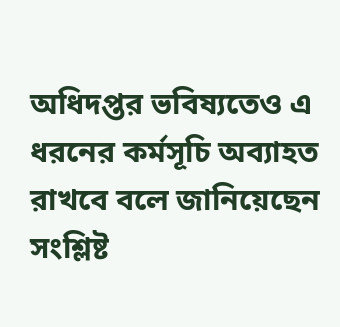অধিদপ্তর ভবিষ্যতেও এ ধরনের কর্মসূচি অব্যাহত রাখবে বলে জানিয়েছেন সংশ্লিষ্ট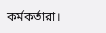কর্মকর্তারা।